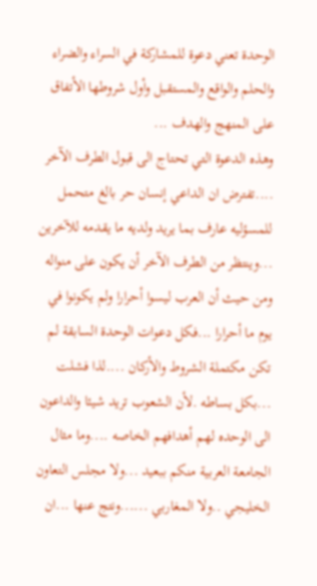الوحدة تعني دعوة للمشاركة في السراء والضراء والحلم والواقع والمستقبل وأول شروطها الأتفاق على المنهج والهدف ...
وهذه الدعوة التي تحتاج الى قبول الطرف الآخر ....تفترض ان الداعي إنسان حر بالغ متحمل للمسؤليه عارف بما يريد ولديه ما يقدمه للآخرين ...وينتظر من الطرف الآخر أن يكون على منواله
ومن حيث أن العرب ليسوا أحرارا ولم يكونوا في يوم ما أحرارا ...فكل دعوات الوحدة السابقة لم تكن مكتملة الشروط والأركان ....لذا فشلت ...بكل بساطه .لأن الشعوب تريد شيئا والداعون الى الوحده لهم أهدافهم الخاصه ....وما مثال الجامعة العربية منكم ببعيد ...ولا مجلس التعاون الخليجي ..ولا المغاربي ......ونتج عنها ...ان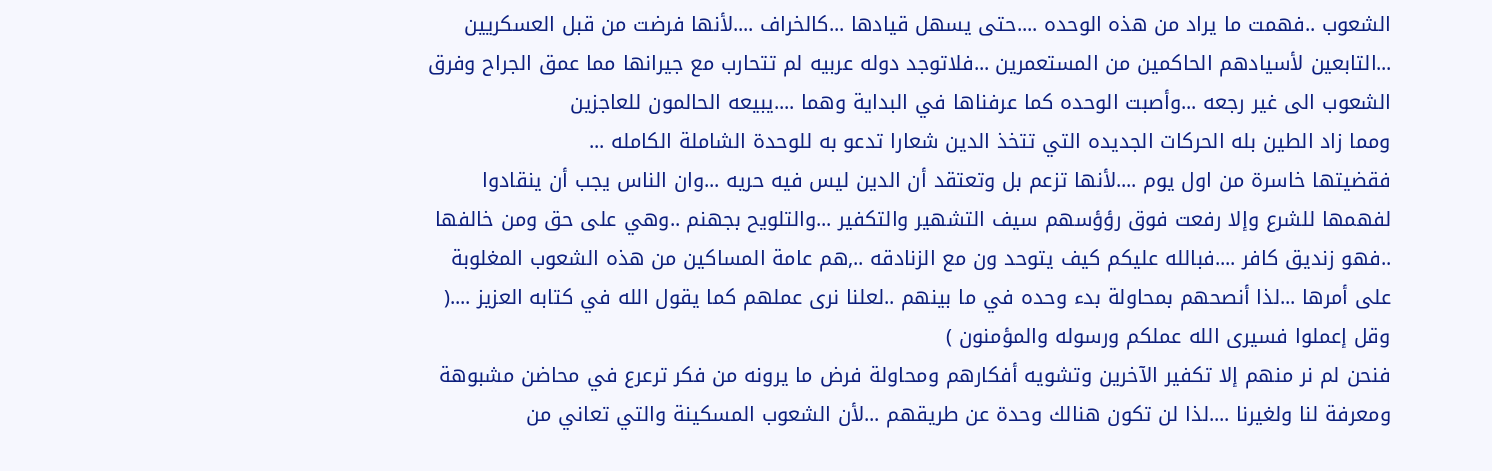الشعوب ..فهمت ما يراد من هذه الوحده ....حتى يسهل قيادها ...كالخراف ....لأنها فرضت من قبل العسكريين ...التابعين لأسيادهم الحاكمين من المستعمرين ...فلاتوجد دوله عربيه لم تتحارب مع جيرانها مما عمق الجراح وفرق الشعوب الى غير رجعه ...وأصبت الوحده كما عرفناها في البداية وهما ....يبيعه الحالمون للعاجزين
ومما زاد الطين بله الحركات الجديده التي تتخذ الدين شعارا تدعو به للوحدة الشاملة الكامله ...
فقضيتها خاسرة من اول يوم ....لأنها تزعم بل وتعتقد أن الدين ليس فيه حريه ...وان الناس يجب أن ينقادوا لفهمها للشرع وإلا رفعت فوق رؤؤسهم سيف التشهير والتكفير ...والتلويح بجهنم ..وهي على حق ومن خالفها ..فهو زنديق كافر ....فبالله عليكم كيف يتوحد ون مع الزنادقه ..,هم عامة المساكين من هذه الشعوب المغلوبة على أمرها ...لذا أنصحهم بمحاولة بدء وحده في ما بينهم ..لعلنا نرى عملهم كما يقول الله في كتابه العزيز ....( وقل إعملوا فسيرى الله عملكم ورسوله والمؤمنون )
فنحن لم نر منهم إلا تكفير الآخرين وتشويه أفكارهم ومحاولة فرض ما يرونه من فكر ترعرع في محاضن مشبوهة ومعرفة لنا ولغيرنا ....لذا لن تكون هنالك وحدة عن طريقهم ...لأن الشعوب المسكينة والتي تعاني من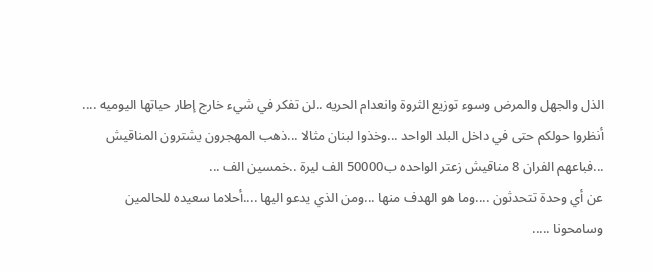الذل والجهل والمرض وسوء توزيع الثروة وانعدام الحريه ..لن تفكر في شيء خارج إطار حياتها اليوميه ....
أنظروا حولكم حتى في داخل البلد الواحد ...وخذوا لبنان مثالا ...ذهب المهجرون يشترون المناقيش ...فباعهم الفران 8 مناقيش زعتر الواحده ب50000 الف ليرة ..خمسين الف ...
عن أي وحدة تتحدثون ....وما هو الهدف منها ...ومن الذي يدعو اليها ....أحلاما سعيده للحالمين
وسامحونا .....